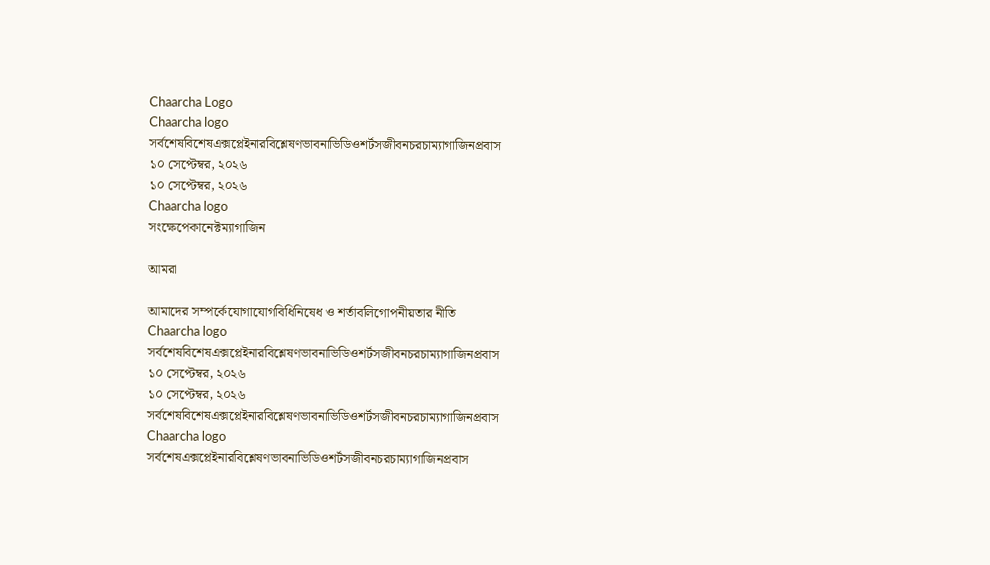Chaarcha Logo
Chaarcha logo
সর্বশেষবিশেষএক্সপ্লেইনারবিশ্লেষণভাবনাভিডিওশর্টসজীবনচরচাম্যাগাজিনপ্রবাস
১০ সেপ্টেম্বর, ২০২৬
১০ সেপ্টেম্বর, ২০২৬
Chaarcha logo
সংক্ষেপেকানেক্টম্যাগাজিন

আমরা

আমাদের সম্পর্কেযোগাযোগবিধিনিষেধ ও শর্তাবলিগোপনীয়তার নীতি
Chaarcha logo
সর্বশেষবিশেষএক্সপ্লেইনারবিশ্লেষণভাবনাভিডিওশর্টসজীবনচরচাম্যাগাজিনপ্রবাস
১০ সেপ্টেম্বর, ২০২৬
১০ সেপ্টেম্বর, ২০২৬
সর্বশেষবিশেষএক্সপ্লেইনারবিশ্লেষণভাবনাভিডিওশর্টসজীবনচরচাম্যাগাজিনপ্রবাস
Chaarcha logo
সর্বশেষএক্সপ্লেইনারবিশ্লেষণভাবনাভিডিওশর্টসজীবনচরচাম্যাগাজিনপ্রবাস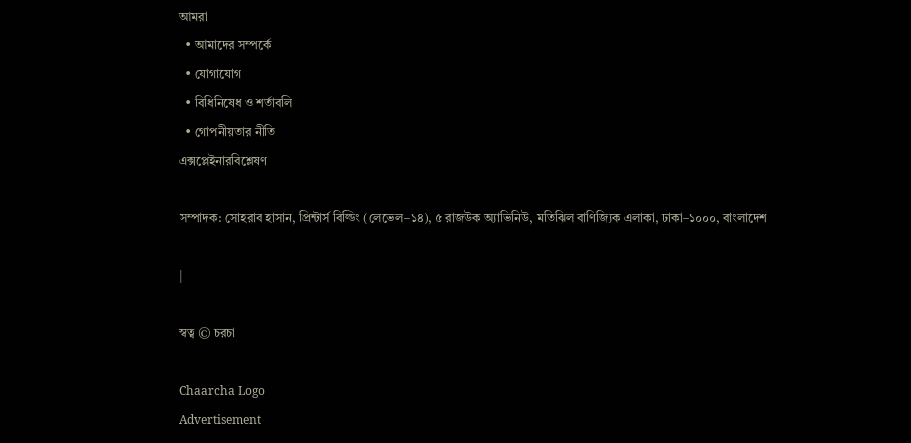আমরা
  • আমাদের সম্পর্কে
  • যোগাযোগ
  • বিধিনিষেধ ও শর্তাবলি
  • গোপনীয়তার নীতি
এক্সপ্লেইনারবিশ্লেষণ

সম্পাদক: সোহরাব হাসান, প্রিন্টার্স বিল্ডিং (লেভেল–১৪), ৫ রাজউক অ্যাভিনিউ, মতিঝিল বাণিজ্যিক এলাকা, ঢাকা–১০০০, বাংলাদেশ

|

স্বত্ব © চরচা

Chaarcha Logo
Advertisement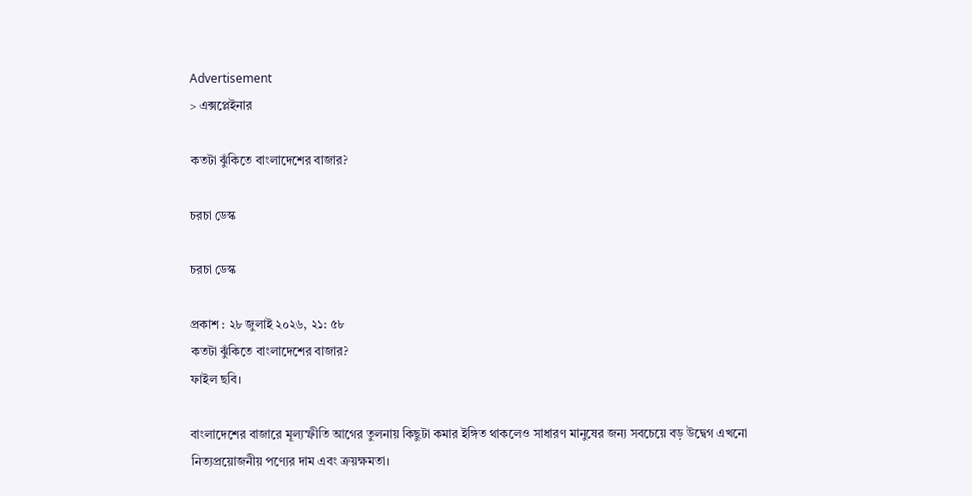Advertisement
> এক্সপ্লেইনার

কতটা ঝুঁকিতে বাংলাদেশের বাজার?

চরচা ডেস্ক

চরচা ডেস্ক

প্রকাশ : ২৮ জুলাই ২০২৬, ২১: ৫৮
কতটা ঝুঁকিতে বাংলাদেশের বাজার?
ফাইল ছবি।

বাংলাদেশের বাজারে মূল্যস্ফীতি আগের তুলনায় কিছুটা কমার ইঙ্গিত থাকলেও সাধারণ মানুষের জন্য সবচেয়ে বড় উদ্বেগ এখনো নিত্যপ্রয়োজনীয় পণ্যের দাম এবং ক্রয়ক্ষমতা।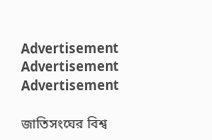Advertisement
Advertisement
Advertisement

জাতিসংঘের বিশ্ব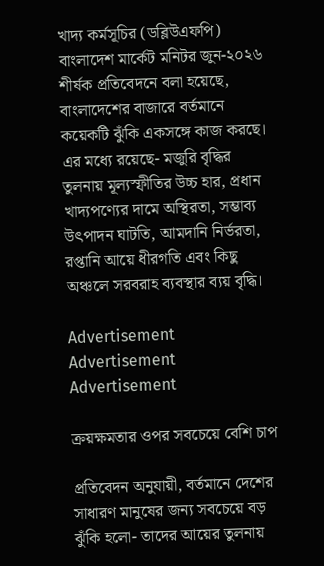খাদ্য কর্মসূচির (ডব্লিউএফপি) বাংলাদেশ মার্কেট মনিটর জুন-২০২৬ শীর্ষক প্রতিবেদনে বলা হয়েছে, বাংলাদেশের বাজারে বর্তমানে কয়েকটি ঝুঁকি একসঙ্গে কাজ করছে। এর মধ্যে রয়েছে- মজুরি বৃদ্ধির তুলনায় মূল্যস্ফীতির উচ্চ হার, প্রধান খাদ্যপণ্যের দামে অস্থিরতা, সম্ভাব্য উৎপাদন ঘাটতি, আমদানি নির্ভরতা, রপ্তানি আয়ে ধীরগতি এবং কিছু অঞ্চলে সরবরাহ ব্যবস্থার ব্যয় বৃদ্ধি।

Advertisement
Advertisement
Advertisement

ক্রয়ক্ষমতার ওপর সবচেয়ে বেশি চাপ

প্রতিবেদন অনুযায়ী, বর্তমানে দেশের সাধারণ মানুষের জন্য সবচেয়ে বড় ঝুঁকি হলো- তাদের আয়ের তুলনায়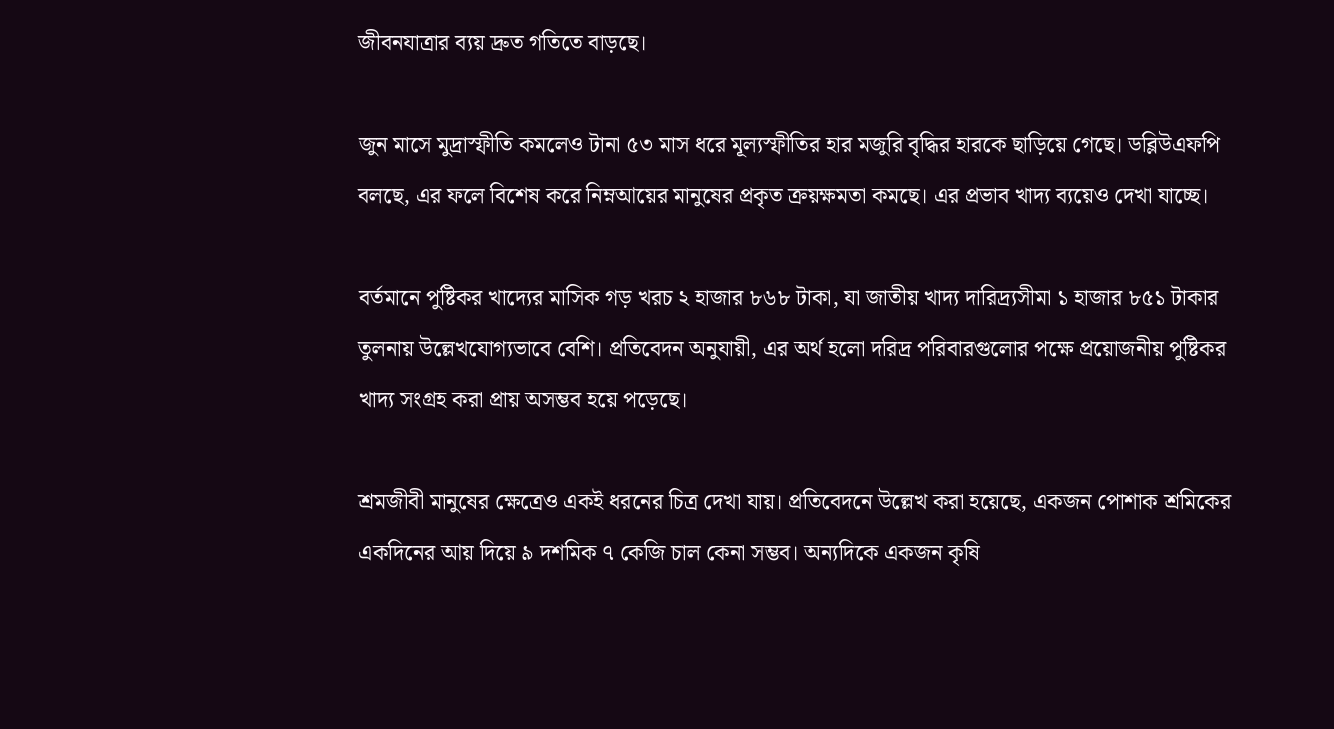জীবনযাত্রার ব্যয় দ্রুত গতিতে বাড়ছে।

জুন মাসে মুদ্রাস্ফীতি কমলেও টানা ৫৩ মাস ধরে মূল্যস্ফীতির হার মজুরি বৃদ্ধির হারকে ছাড়িয়ে গেছে। ডব্লিউএফপি বলছে, এর ফলে বিশেষ করে নিম্নআয়ের মানুষের প্রকৃত ক্রয়ক্ষমতা কমছে। এর প্রভাব খাদ্য ব্যয়েও দেখা যাচ্ছে।

বর্তমানে পুষ্টিকর খাদ্যের মাসিক গড় খরচ ২ হাজার ৮৬৮ টাকা, যা জাতীয় খাদ্য দারিদ্র্যসীমা ১ হাজার ৮৫১ টাকার তুলনায় উল্লেখযোগ্যভাবে বেশি। প্রতিবেদন অনুযায়ী, এর অর্থ হলো দরিদ্র পরিবারগুলোর পক্ষে প্রয়োজনীয় পুষ্টিকর খাদ্য সংগ্রহ করা প্রায় অসম্ভব হয়ে পড়েছে।

শ্রমজীবী মানুষের ক্ষেত্রেও একই ধরনের চিত্র দেখা যায়। প্রতিবেদনে উল্লেখ করা হয়েছে, একজন পোশাক শ্রমিকের একদিনের আয় দিয়ে ৯ দশমিক ৭ কেজি চাল কেনা সম্ভব। অন্যদিকে একজন কৃষি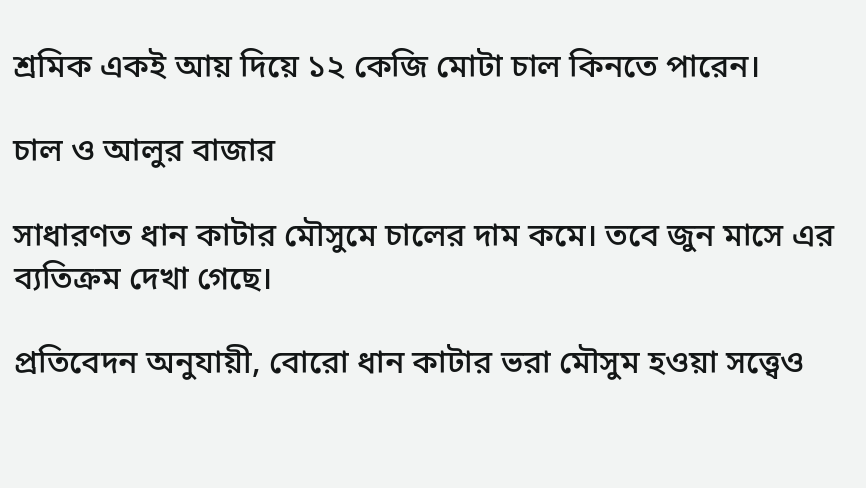শ্রমিক একই আয় দিয়ে ১২ কেজি মোটা চাল কিনতে পারেন।

চাল ও আলুর বাজার

সাধারণত ধান কাটার মৌসুমে চালের দাম কমে। তবে জুন মাসে এর ব্যতিক্রম দেখা গেছে।

প্রতিবেদন অনুযায়ী, বোরো ধান কাটার ভরা মৌসুম হওয়া সত্ত্বেও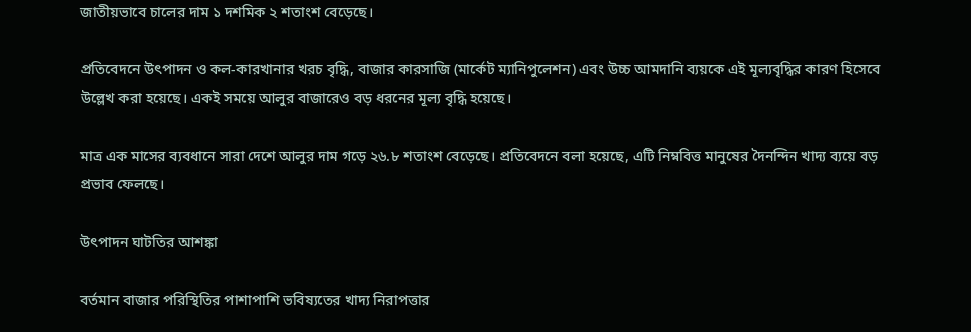জাতীয়ভাবে চালের দাম ১ দশমিক ২ শতাংশ বেড়েছে।

প্রতিবেদনে উৎপাদন ও কল-কারখানার খরচ বৃদ্ধি, বাজার কারসাজি (মার্কেট ম্যানিপুলেশন) এবং উচ্চ আমদানি ব্যয়কে এই মূল্যবৃদ্ধির কারণ হিসেবে উল্লেখ করা হয়েছে। একই সময়ে আলুর বাজারেও বড় ধরনের মূল্য বৃদ্ধি হয়েছে।

মাত্র এক মাসের ব্যবধানে সারা দেশে আলুর দাম গড়ে ২৬.৮ শতাংশ বেড়েছে। প্রতিবেদনে বলা হয়েছে, এটি নিম্নবিত্ত মানুষের দৈনন্দিন খাদ্য ব্যয়ে বড় প্রভাব ফেলছে।

উৎপাদন ঘাটতির আশঙ্কা

বর্তমান বাজার পরিস্থিতির পাশাপাশি ভবিষ্যতের খাদ্য নিরাপত্তার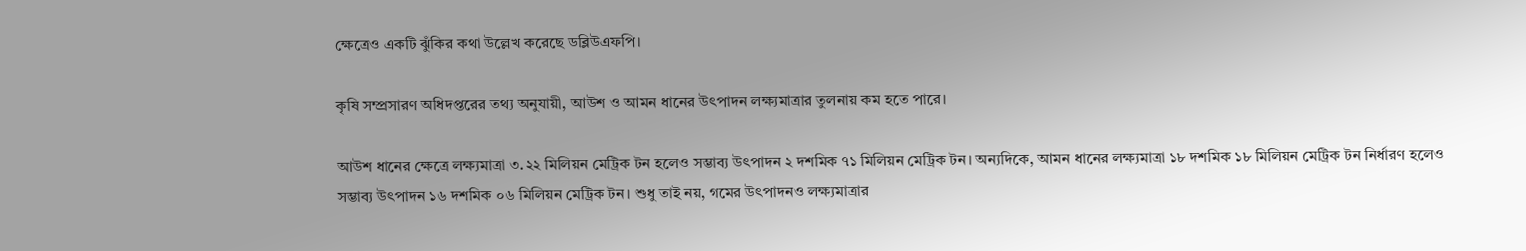ক্ষেত্রেও একটি ঝুঁকির কথা উল্লেখ করেছে ডব্লিউএফপি।

কৃষি সম্প্রসারণ অধিদপ্তরের তথ্য অনুযায়ী, আউশ ও আমন ধানের উৎপাদন লক্ষ্যমাত্রার তুলনায় কম হতে পারে।

আউশ ধানের ক্ষেত্রে লক্ষ্যমাত্রা ৩.২২ মিলিয়ন মেট্রিক টন হলেও সম্ভাব্য উৎপাদন ২ দশমিক ৭১ মিলিয়ন মেট্রিক টন। অন্যদিকে, আমন ধানের লক্ষ্যমাত্রা ১৮ দশমিক ১৮ মিলিয়ন মেট্রিক টন নির্ধারণ হলেও সম্ভাব্য উৎপাদন ১৬ দশমিক ০৬ মিলিয়ন মেট্রিক টন। শুধু তাই নয়, গমের উৎপাদনও লক্ষ্যমাত্রার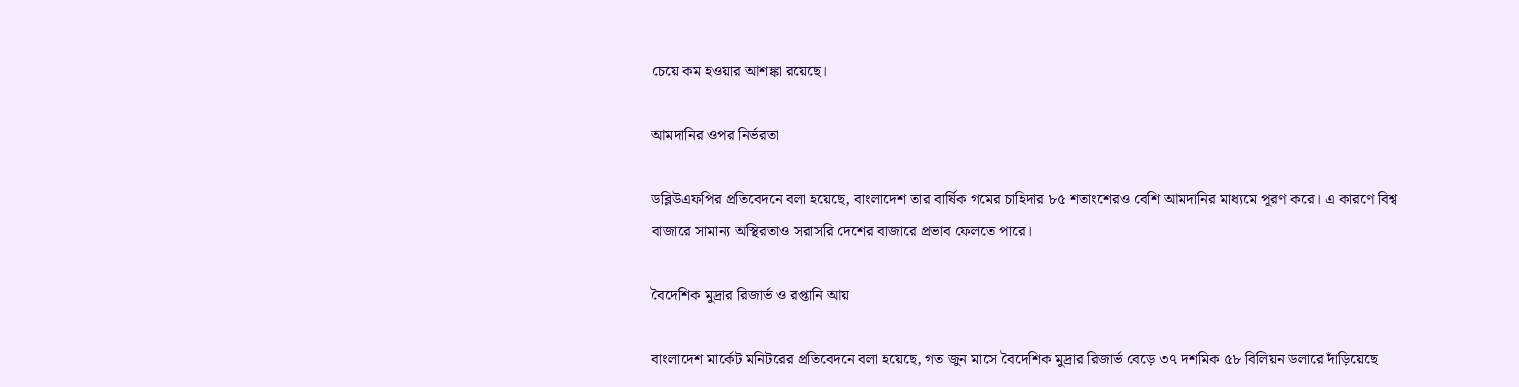চেয়ে কম হওয়ার আশঙ্কা রয়েছে।

আমদানির ওপর নির্ভরতা

ডব্লিউএফপির প্রতিবেদনে বলা হয়েছে, বাংলাদেশ তার বার্ষিক গমের চাহিদার ৮৫ শতাংশেরও বেশি আমদানির মাধ্যমে পূরণ করে। এ কারণে বিশ্ব বাজারে সামান্য অস্থিরতাও সরাসরি দেশের বাজারে প্রভাব ফেলতে পারে।

বৈদেশিক মুদ্রার রিজার্ভ ও রপ্তানি আয়

বাংলাদেশ মার্কেট মনিটরের প্রতিবেদনে বলা হয়েছে, গত জুন মাসে বৈদেশিক মুদ্রার রিজার্ভ বেড়ে ৩৭ দশমিক ৫৮ বিলিয়ন ডলারে দাঁড়িয়েছে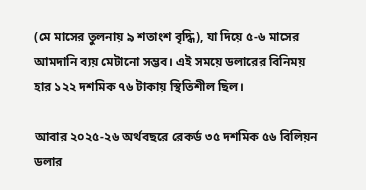(মে মাসের তুলনায় ৯ শতাংশ বৃদ্ধি), যা দিয়ে ৫-৬ মাসের আমদানি ব্যয় মেটানো সম্ভব। এই সময়ে ডলারের বিনিময় হার ১২২ দশমিক ৭৬ টাকায় স্থিতিশীল ছিল।

আবার ২০২৫-২৬ অর্থবছরে রেকর্ড ৩৫ দশমিক ৫৬ বিলিয়ন ডলার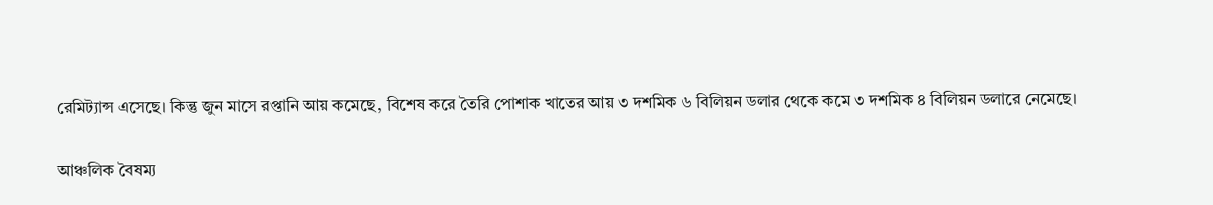রেমিট্যান্স এসেছে। কিন্তু জুন মাসে রপ্তানি আয় কমেছে, বিশেষ করে তৈরি পোশাক খাতের আয় ৩ দশমিক ৬ বিলিয়ন ডলার থেকে কমে ৩ দশমিক ৪ বিলিয়ন ডলারে নেমেছে।

আঞ্চলিক বৈষম্য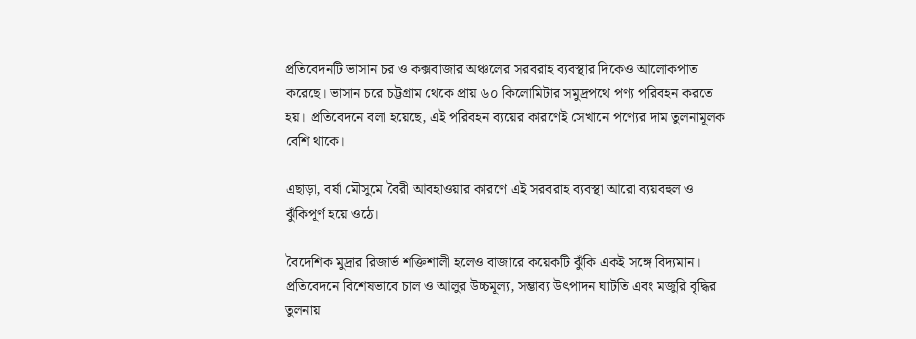প্রতিবেদনটি ভাসান চর ও কক্সবাজার অঞ্চলের সরবরাহ ব্যবস্থার দিকেও আলোকপাত করেছে। ভাসান চরে চট্টগ্রাম থেকে প্রায় ৬০ কিলোমিটার সমুদ্রপথে পণ্য পরিবহন করতে হয়। প্রতিবেদনে বলা হয়েছে, এই পরিবহন ব্যয়ের কারণেই সেখানে পণ্যের দাম তুলনামূলক বেশি থাকে।

এছাড়া, বর্ষা মৌসুমে বৈরী আবহাওয়ার কারণে এই সরবরাহ ব্যবস্থা আরো ব্যয়বহুল ও ঝুঁকিপূর্ণ হয়ে ওঠে।

বৈদেশিক মুদ্রার রিজার্ভ শক্তিশালী হলেও বাজারে কয়েকটি ঝুঁকি একই সঙ্গে বিদ্যমান। প্রতিবেদনে বিশেষভাবে চাল ও আলুর উচ্চমূল্য, সম্ভাব্য উৎপাদন ঘাটতি এবং মজুরি বৃদ্ধির তুলনায়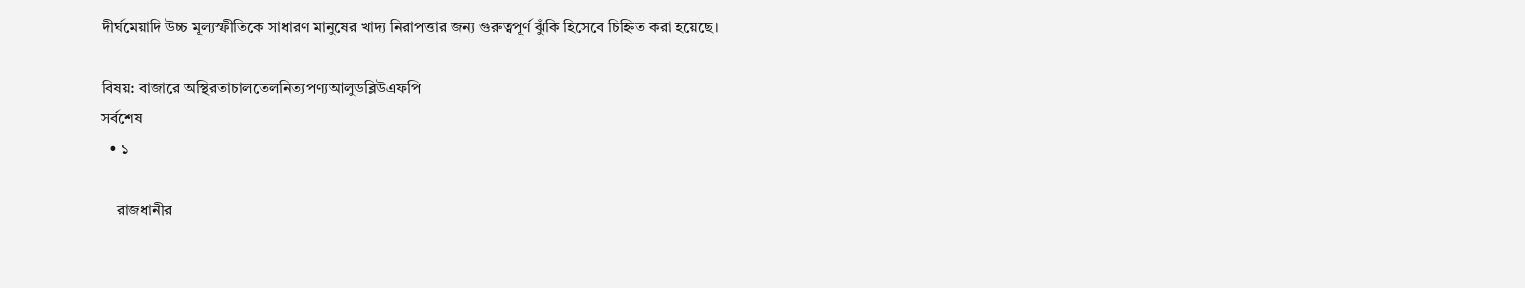দীর্ঘমেয়াদি উচ্চ মূল্যস্ফীতিকে সাধারণ মানুষের খাদ্য নিরাপত্তার জন্য গুরুত্বপূর্ণ ঝুঁকি হিসেবে চিহ্নিত করা হয়েছে।

বিষয়: বাজারে অস্থিরতাচালতেলনিত্যপণ্যআলুডব্লিউএফপি
সর্বশেষ
  • ১

    রাজধানীর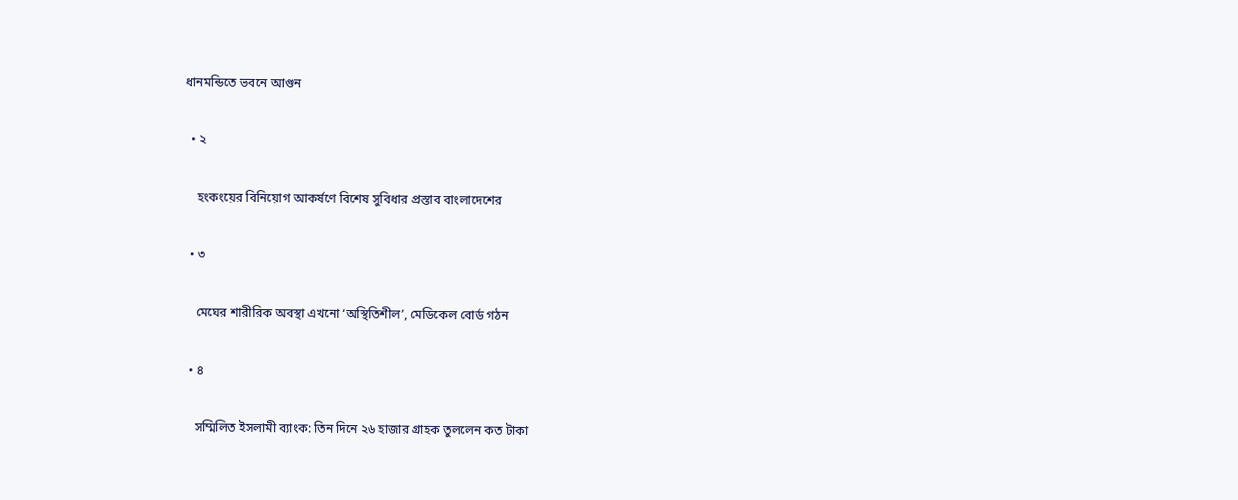ধানমন্ডিতে ভবনে আগুন

  • ২

    হংকংয়ের বিনিয়োগ আকর্ষণে বিশেষ সুবিধার প্রস্তাব বাংলাদেশের

  • ৩

    মেঘের শারীরিক অবস্থা এখনো ‘অস্থিতিশীল’, মেডিকেল বোর্ড গঠন

  • ৪

    সম্মিলিত ইসলামী ব্যাংক: তিন দিনে ২৬ হাজার গ্রাহক তুললেন কত টাকা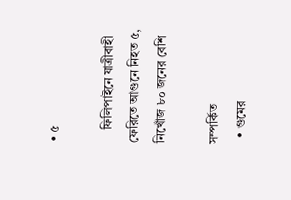• ৫

    ফিলিপাইনে যাত্রীবাহী ফেরিতে আগুনে নিহত ৫, নিখোঁজ ৮০ জনের বেশি

সম্পর্কিত
  • গুমের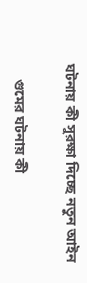ঘটনায় কী সুরক্ষা দিচ্ছে নতুন আইন

    গুমের ঘটনায় কী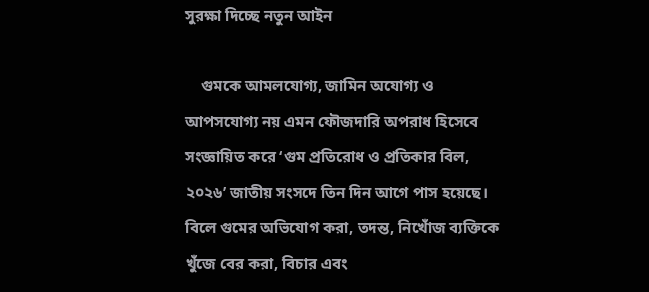সুরক্ষা দিচ্ছে নতুন আইন

    গুমকে আমলযোগ্য, জামিন অযোগ্য ও আপসযোগ্য নয় এমন ফৌজদারি অপরাধ হিসেবে সংজ্ঞায়িত করে ‘গুম প্রতিরোধ ও প্রতিকার বিল, ২০২৬’ জাতীয় সংসদে তিন দিন আগে পাস হয়েছে। বিলে গুমের অভিযোগ করা, তদন্ত, নিখোঁজ ব্যক্তিকে খুঁজে বের করা, বিচার এবং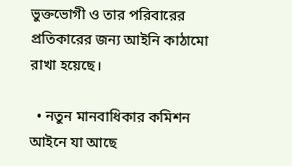ভুক্তভোগী ও তার পরিবারের প্রতিকারের জন্য আইনি কাঠামো রাখা হয়েছে।

  • নতুন মানবাধিকার কমিশন আইনে যা আছে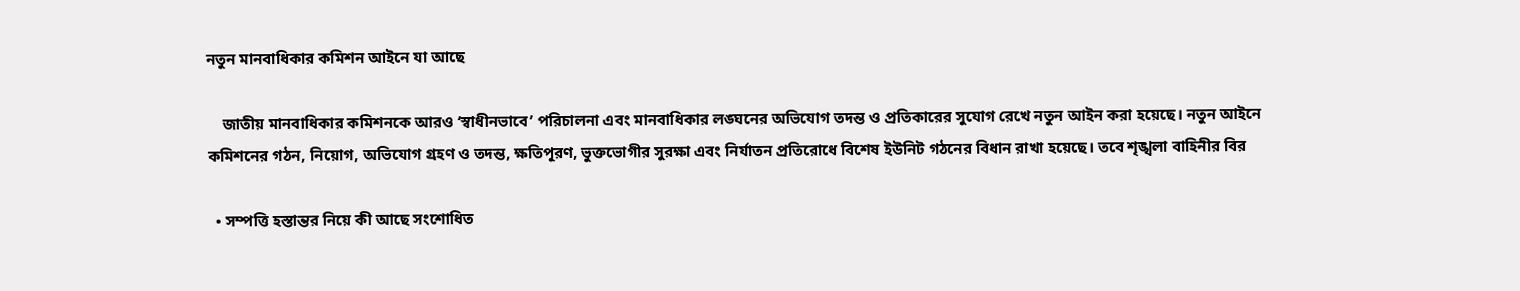নতুন মানবাধিকার কমিশন আইনে যা আছে

    জাতীয় মানবাধিকার কমিশনকে আরও ‘স্বাধীনভাবে’ পরিচালনা এবং মানবাধিকার লঙ্ঘনের অভিযোগ তদন্ত ও প্রতিকারের সুযোগ রেখে নতুন আইন করা হয়েছে। নতুন আইনে কমিশনের গঠন, নিয়োগ, অভিযোগ গ্রহণ ও তদন্ত, ক্ষতিপূরণ, ভুক্তভোগীর সুরক্ষা এবং নির্যাতন প্রতিরোধে বিশেষ ইউনিট গঠনের বিধান রাখা হয়েছে। তবে শৃঙ্খলা বাহিনীর বির

  • সম্পত্তি হস্তান্তর নিয়ে কী আছে সংশোধিত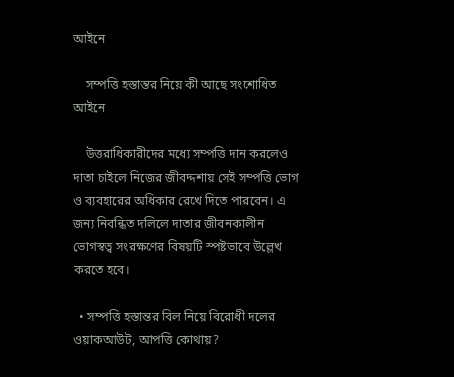আইনে

    সম্পত্তি হস্তান্তর নিয়ে কী আছে সংশোধিত আইনে

    উত্তরাধিকারীদের মধ্যে সম্পত্তি দান করলেও দাতা চাইলে নিজের জীবদ্দশায় সেই সম্পত্তি ভোগ ও ব্যবহারের অধিকার রেখে দিতে পারবেন। এ জন্য নিবন্ধিত দলিলে দাতার জীবনকালীন ভোগস্বত্ব সংরক্ষণের বিষয়টি স্পষ্টভাবে উল্লেখ করতে হবে।

  • সম্পত্তি হস্তান্তর বিল নিয়ে বিরোধী দলের ওয়াকআউট, আপত্তি কোথায়?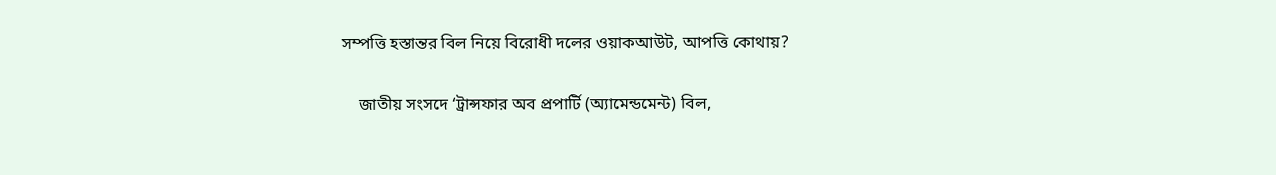সম্পত্তি হস্তান্তর বিল নিয়ে বিরোধী দলের ওয়াকআউট, আপত্তি কোথায়?

    জাতীয় সংসদে ‘ট্রান্সফার অব প্রপার্টি (অ্যামেন্ডমেন্ট) বিল,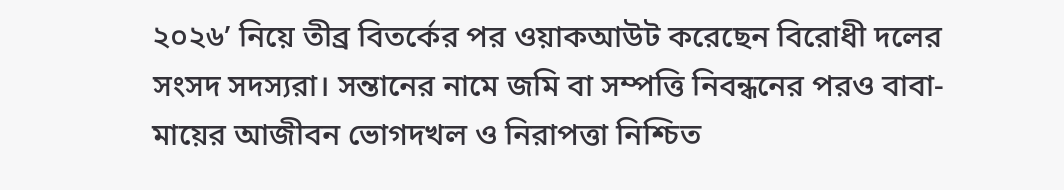২০২৬’ নিয়ে তীব্র বিতর্কের পর ওয়াকআউট করেছেন বিরোধী দলের সংসদ সদস্যরা। সন্তানের নামে জমি বা সম্পত্তি নিবন্ধনের পরও বাবা-মায়ের আজীবন ভোগদখল ও নিরাপত্তা নিশ্চিত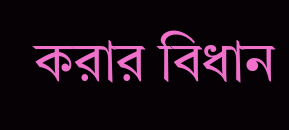করার বিধান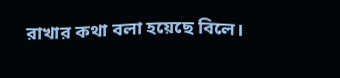রাখার কথা বলা হয়েছে বিলে।